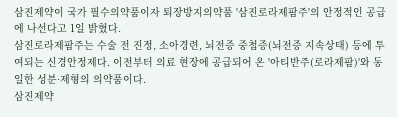삼진제약이 국가 필수의약품이자 퇴장방지의약품 '삼진로라제팜주'의 안정적인 공급에 나선다고 1일 밝혔다.
삼진로라제팜주는 수술 전 진정, 소아경련, 뇌전증 중첩증(뇌전증 지속상태) 등에 투여되는 신경안정제다. 이전부터 의료 현장에 공급되어 온 '아티반주(로라제팜)'와 동일한 성분·제형의 의약품이다.
삼진제약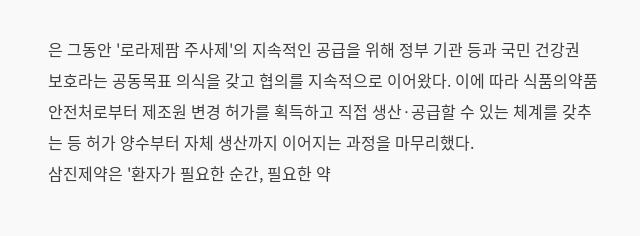은 그동안 '로라제팜 주사제'의 지속적인 공급을 위해 정부 기관 등과 국민 건강권 보호라는 공동목표 의식을 갖고 협의를 지속적으로 이어왔다. 이에 따라 식품의약품안전처로부터 제조원 변경 허가를 획득하고 직접 생산·공급할 수 있는 체계를 갖추는 등 허가 양수부터 자체 생산까지 이어지는 과정을 마무리했다.
삼진제약은 '환자가 필요한 순간, 필요한 약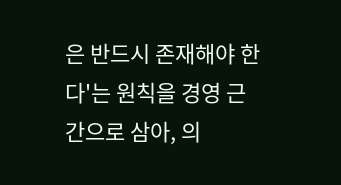은 반드시 존재해야 한다'는 원칙을 경영 근간으로 삼아, 의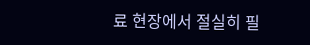료 현장에서 절실히 필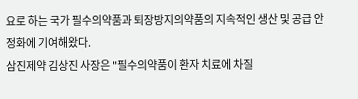요로 하는 국가 필수의약품과 퇴장방지의약품의 지속적인 생산 및 공급 안정화에 기여해왔다.
삼진제약 김상진 사장은 "필수의약품이 환자 치료에 차질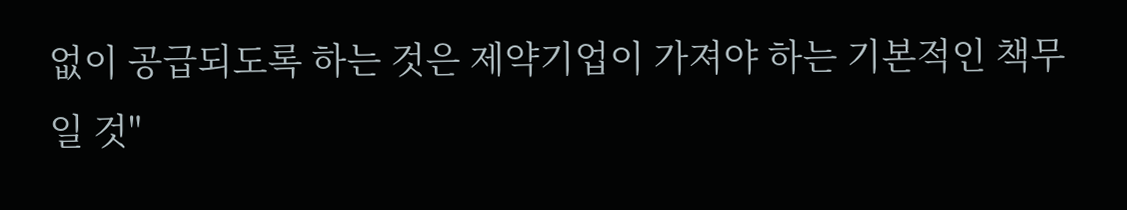없이 공급되도록 하는 것은 제약기업이 가져야 하는 기본적인 책무일 것"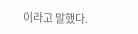이라고 말했다.